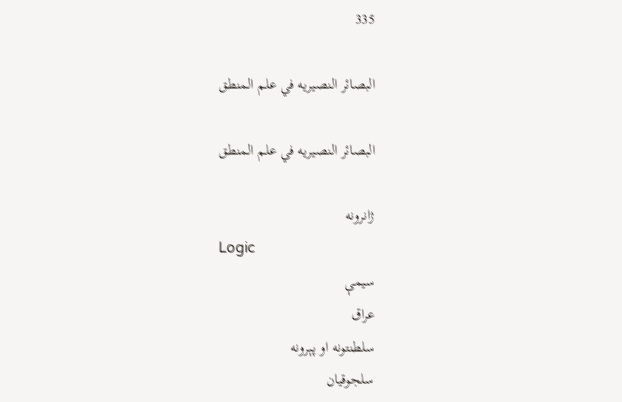335

البصائر النصيريه في علم المنطق

البصائر النصيريه في علم المنطق

ژانرونه
Logic
سیمې
عراق
سلطنتونه او پېرونه
سلجوقيان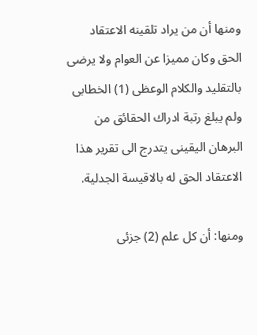ومنها أن من يراد تلقينه الاعتقاد الحق وكان مميزا عن العوام ولا يرضى بالتقليد والكلام الوعظى (1) الخطابى ولم يبلغ رتبة ادراك الحقائق من البرهان اليقينى يتدرج الى تقرير هذا الاعتقاد الحق له بالاقيسة الجدلية.

ومنها: أن كل علم (2) جزئى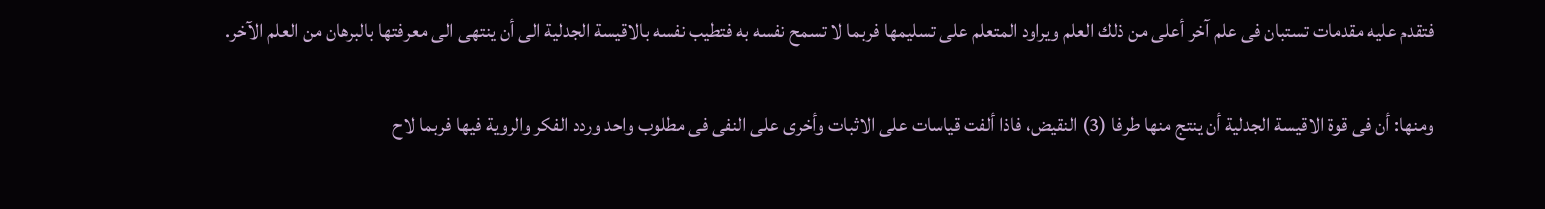فتقدم عليه مقدمات تستبان فى علم آخر أعلى من ذلك العلم ويراود المتعلم على تسليمها فربما لا تسمح نفسه به فتطيب نفسه بالاقيسة الجدلية الى أن ينتهى الى معرفتها بالبرهان من العلم الآخر.

ومنها: أن فى قوة الاقيسة الجدلية أن ينتج منها طرفا (3) النقيض، فاذا ألفت قياسات على الاثبات وأخرى على النفى فى مطلوب واحد وردد الفكر والروية فيها فربما لاح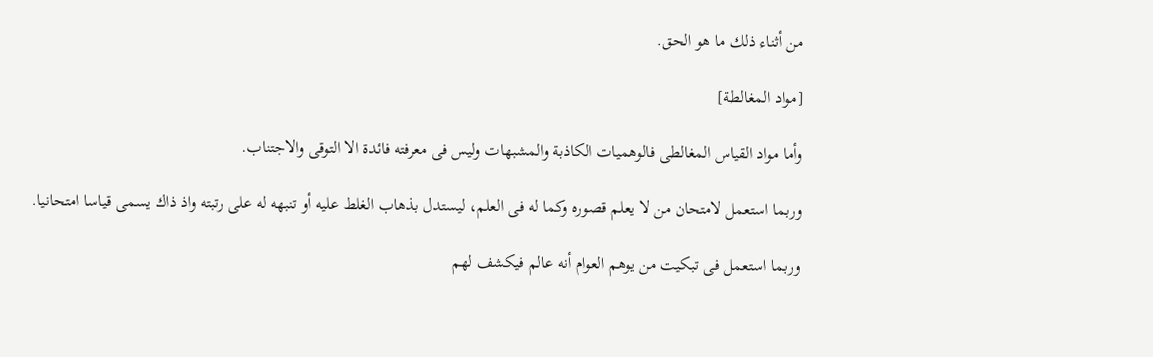من أثناء ذلك ما هو الحق.

[مواد المغالطة]

وأما مواد القياس المغالطى فالوهميات الكاذبة والمشبهات وليس فى معرفته فائدة الا التوقى والاجتناب.

وربما استعمل لامتحان من لا يعلم قصوره وكما له فى العلم، ليستدل بذهاب الغلط عليه أو تنبهه له على رتبته واذ ذاك يسمى قياسا امتحانيا.

وربما استعمل فى تبكيت من يوهم العوام أنه عالم فيكشف لهم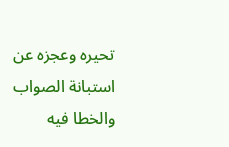تحيره وعجزه عن استبانة الصواب والخطا فيه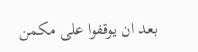بعد ان يوقفوا على مكمن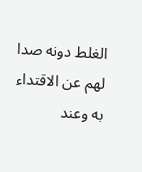الغلط دونه صدا لهم عن الاقتداء به وعند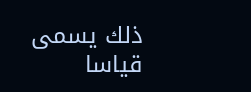ذلك يسمى قياسا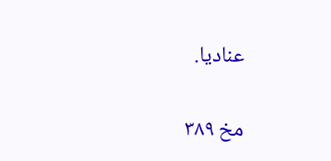عناديا.

مخ ۳۸۹